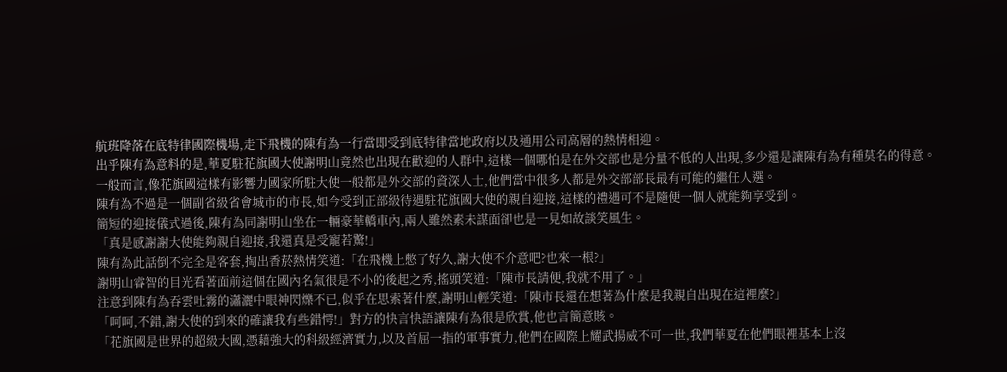航班降落在底特律國際機場,走下飛機的陳有為一行當即受到底特律當地政府以及通用公司高層的熱情相迎。
出乎陳有為意料的是,華夏駐花旗國大使謝明山竟然也出現在歡迎的人群中,這樣一個哪怕是在外交部也是分量不低的人出現,多少還是讓陳有為有種莫名的得意。
一般而言,像花旗國這樣有影響力國家所駐大使一般都是外交部的資深人士,他們當中很多人都是外交部部長最有可能的繼任人選。
陳有為不過是一個副省級省會城市的市長,如今受到正部級待遇駐花旗國大使的親自迎接,這樣的禮遇可不是隨便一個人就能夠享受到。
簡短的迎接儀式過後,陳有為同謝明山坐在一輛豪華轎車內,兩人雖然素未謀面卻也是一見如故談笑風生。
「真是感謝謝大使能夠親自迎接,我還真是受寵若驚!」
陳有為此話倒不完全是客套,掏出香菸熱情笑道:「在飛機上憋了好久,謝大使不介意吧?也來一根?」
謝明山睿智的目光看著面前這個在國內名氣很是不小的後起之秀,搖頭笑道:「陳市長請便,我就不用了。」
注意到陳有為吞雲吐霧的瀟灑中眼神閃爍不已,似乎在思索著什麼,謝明山輕笑道:「陳市長還在想著為什麼是我親自出現在這裡麼?」
「呵呵,不錯,謝大使的到來的確讓我有些錯愕!」對方的快言快語讓陳有為很是欣賞,他也言簡意賅。
「花旗國是世界的超級大國,憑藉強大的科級經濟實力,以及首屈一指的軍事實力,他們在國際上耀武揚威不可一世,我們華夏在他們眼裡基本上沒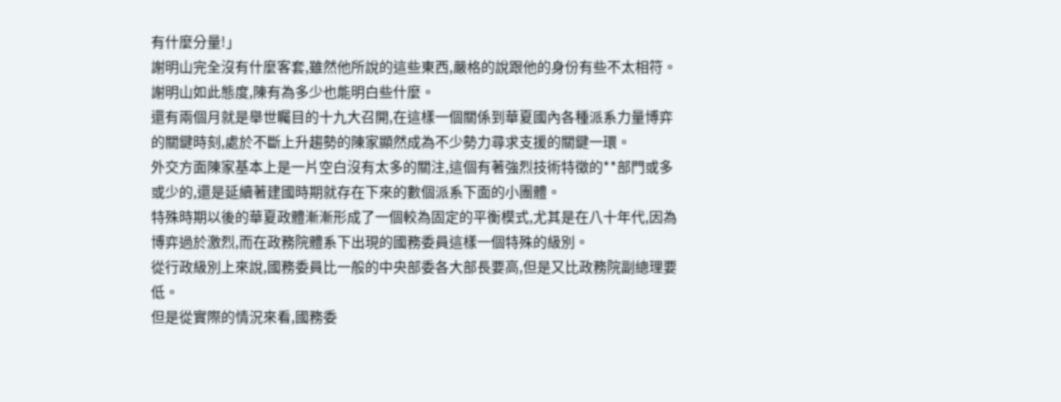有什麼分量!」
謝明山完全沒有什麼客套,雖然他所說的這些東西,嚴格的說跟他的身份有些不太相符。
謝明山如此態度,陳有為多少也能明白些什麼。
還有兩個月就是舉世矚目的十九大召開,在這樣一個關係到華夏國內各種派系力量博弈的關鍵時刻,處於不斷上升趨勢的陳家顯然成為不少勢力尋求支援的關鍵一環。
外交方面陳家基本上是一片空白沒有太多的關注,這個有著強烈技術特徵的**部門或多或少的,還是延續著建國時期就存在下來的數個派系下面的小團體。
特殊時期以後的華夏政體漸漸形成了一個較為固定的平衡模式,尤其是在八十年代,因為博弈過於激烈,而在政務院體系下出現的國務委員這樣一個特殊的級別。
從行政級別上來說,國務委員比一般的中央部委各大部長要高,但是又比政務院副總理要低。
但是從實際的情況來看,國務委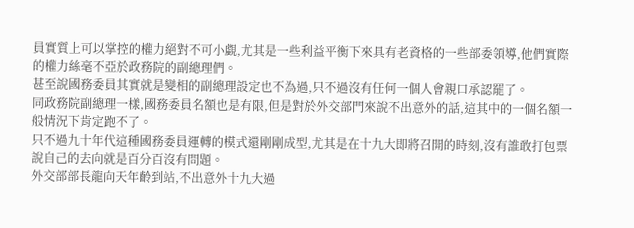員實質上可以掌控的權力絕對不可小覷,尤其是一些利益平衡下來具有老資格的一些部委領導,他們實際的權力絲毫不亞於政務院的副總理們。
甚至說國務委員其實就是變相的副總理設定也不為過,只不過沒有任何一個人會親口承認罷了。
同政務院副總理一樣,國務委員名額也是有限,但是對於外交部門來說不出意外的話,這其中的一個名額一般情況下肯定跑不了。
只不過九十年代這種國務委員運轉的模式還剛剛成型,尤其是在十九大即將召開的時刻,沒有誰敢打包票說自己的去向就是百分百沒有問題。
外交部部長龍向天年齡到站,不出意外十九大過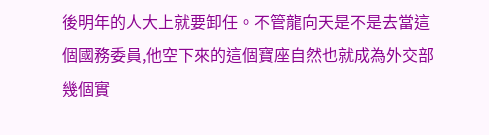後明年的人大上就要卸任。不管龍向天是不是去當這個國務委員,他空下來的這個寶座自然也就成為外交部幾個實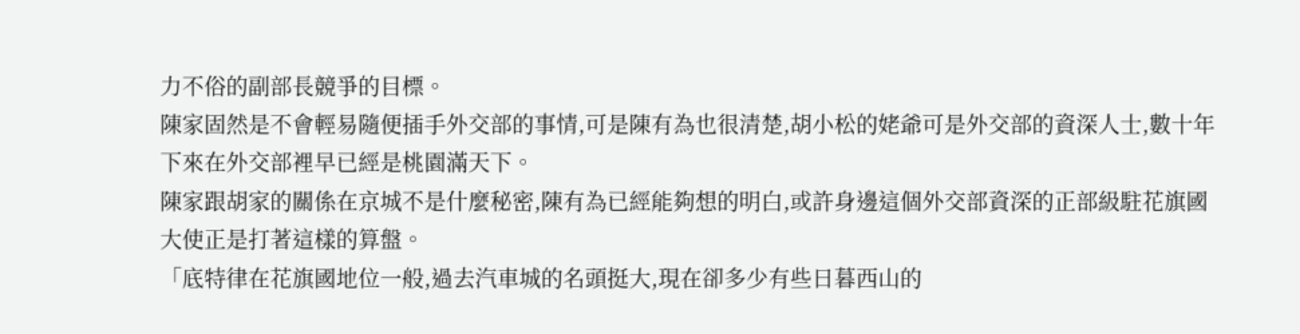力不俗的副部長競爭的目標。
陳家固然是不會輕易隨便插手外交部的事情,可是陳有為也很清楚,胡小松的姥爺可是外交部的資深人士,數十年下來在外交部裡早已經是桃園滿天下。
陳家跟胡家的關係在京城不是什麼秘密,陳有為已經能夠想的明白,或許身邊這個外交部資深的正部級駐花旗國大使正是打著這樣的算盤。
「底特律在花旗國地位一般,過去汽車城的名頭挺大,現在卻多少有些日暮西山的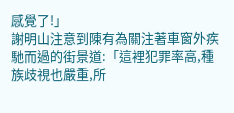感覺了!」
謝明山注意到陳有為關注著車窗外疾馳而過的街景道:「這裡犯罪率高,種族歧視也嚴重,所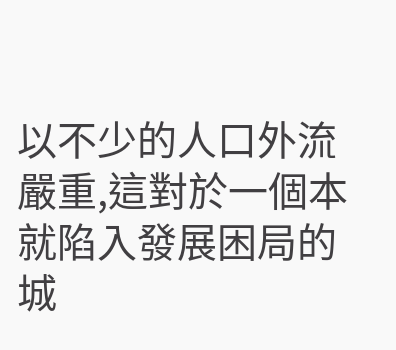以不少的人口外流嚴重,這對於一個本就陷入發展困局的城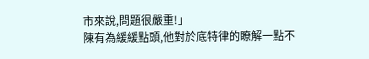市來說,問題很嚴重!」
陳有為緩緩點頭,他對於底特律的瞭解一點不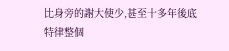比身旁的謝大使少,甚至十多年後底特律整個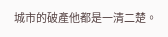城市的破產他都是一清二楚。